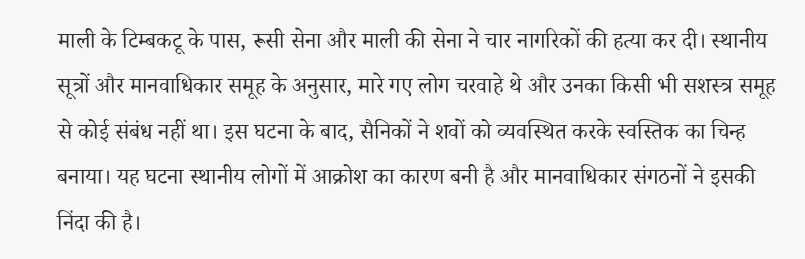माली के टिम्बकटू के पास, रूसी सेना और माली की सेना ने चार नागरिकों की हत्या कर दी। स्थानीय सूत्रों और मानवाधिकार समूह के अनुसार, मारे गए लोग चरवाहे थे और उनका किसी भी सशस्त्र समूह से कोई संबंध नहीं था। इस घटना के बाद, सैनिकों ने शवों को व्यवस्थित करके स्वस्तिक का चिन्ह बनाया। यह घटना स्थानीय लोगों में आक्रोश का कारण बनी है और मानवाधिकार संगठनों ने इसकी निंदा की है।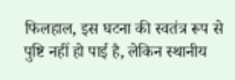फिलहाल, इस घटना की स्वतंत्र रूप से पुष्टि नहीं हो पाई है, लेकिन स्थानीय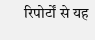रिपोर्टों से यह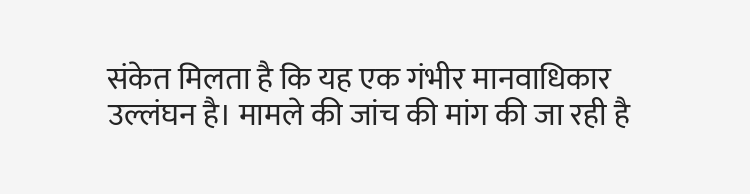संकेत मिलता है कि यह एक गंभीर मानवाधिकार उल्लंघन है। मामले की जांच की मांग की जा रही है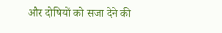और दोषियों को सजा देने की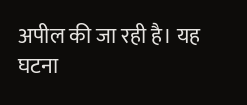अपील की जा रही है। यह घटना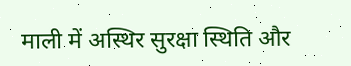माली में अस्थिर सुरक्षा स्थिति और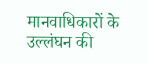मानवाधिकारों के उल्लंघन की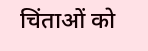चिंताओं को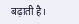बढ़ाती है।